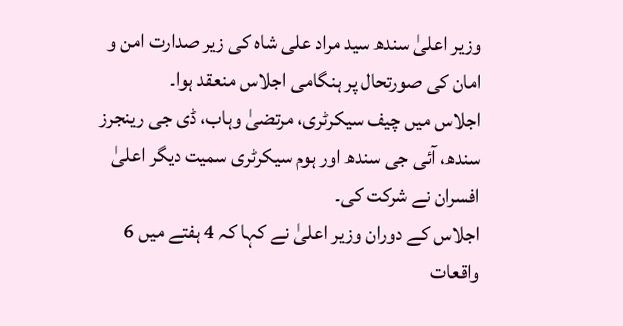وزیر اعلیٰ سندھ سید مراد علی شاہ کی زیر صدارت امن و امان کی صورتحال پر ہنگامی اجلاس منعقد ہوا۔
اجلاس میں چیف سیکرٹری، مرتضیٰ وہاب، ڈی جی رینجرز سندھ، آئی جی سندھ اور ہوم سیکرٹری سمیت دیگر اعلیٰ افسران نے شرکت کی۔
اجلاس کے دوران وزیر اعلیٰ نے کہا کہ 4 ہفتے میں 6 واقعات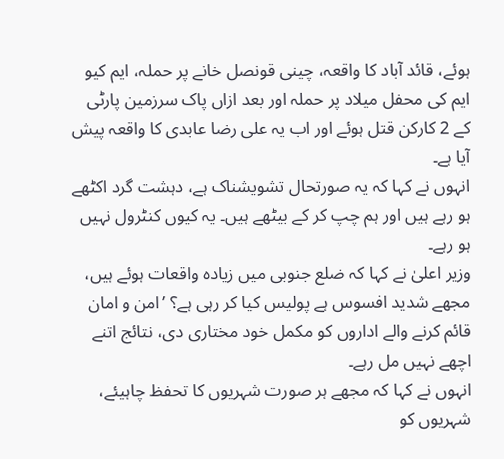ہوئے، قائد آباد کا واقعہ، چینی قونصل خانے پر حملہ، ایم کیو ایم کی محفل میلاد پر حملہ اور بعد ازاں پاک سرزمین پارٹی کے 2 کارکن قتل ہوئے اور اب یہ علی رضا عابدی کا واقعہ پیش آیا ہے۔
انہوں نے کہا کہ یہ صورتحال تشویشناک ہے، دہشت گرد اکٹھے ہو رہے ہیں اور ہم چپ کر کے بیٹھے ہیں۔ یہ کیوں کنٹرول نہیں ہو رہے۔
وزیر اعلیٰ نے کہا کہ ضلع جنوبی میں زیادہ واقعات ہوئے ہیں، مجھے شدید افسوس ہے پولیس کیا کر رہی ہے؟ ’امن و امان قائم کرنے والے اداروں کو مکمل خود مختاری دی، نتائج اتنے اچھے نہیں مل رہے۔
انہوں نے کہا کہ مجھے ہر صورت شہریوں کا تحفظ چاہیئے، شہریوں کو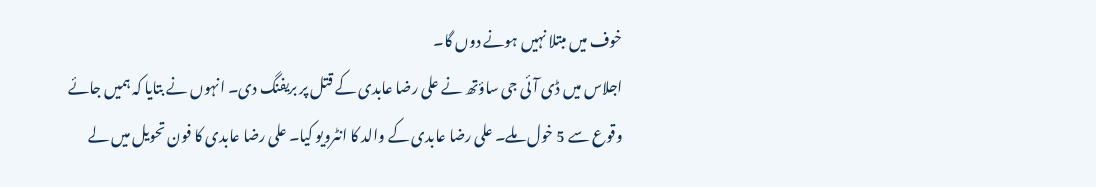خوف میں مبتلا نہیں ہونے دوں گا۔
اجلاس میں ڈی آئی جی ساؤتھ نے علی رضا عابدی کے قتل پر بریفنگ دی۔ انہوں نے بتایا کہ ہمیں جائے وقوع سے 5 خول ملے۔ علی رضا عابدی کے والد کا انٹرویو کیا۔ علی رضا عابدی کا فون تحویل میں لے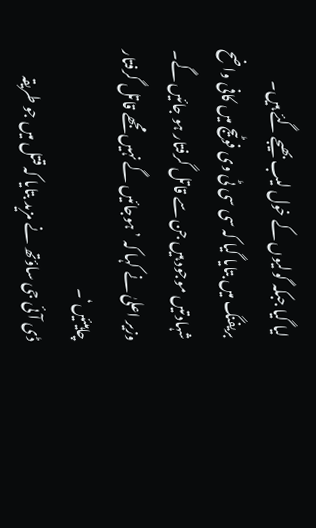لیا گیا جبکہ گولیوں کے خول لیب بھیجے گئے ہیں۔
بریفنگ میں بتایا گیا کہ سی سی ٹی وی فوٹیج میں کافی واضح شہادتیں موجود ہیں جن سے قاتل گرفتار ہو جائیں گے۔ وزیر اعلیٰ نے کہا کہ ’ہوجائیں گے نہیں مجھے قاتل گرفتار چاہیئیں‘۔
ڈی آئی جی ساؤتھ نے مزید بتایا کہ قتل میں جو طریقہ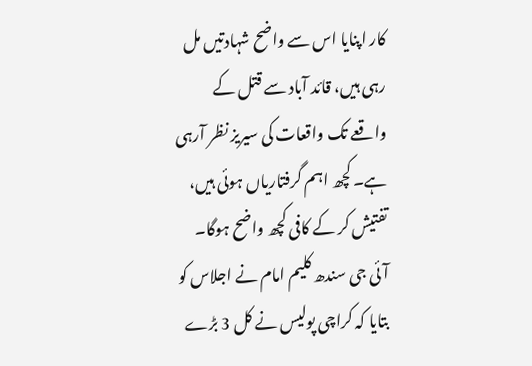کار اپنایا اس سے واضح شہادتیں مل رہی ہیں، قائد آباد سے قتل کے واقعے تک واقعات کی سیریز نظر آرہی ہے۔ کچھ اہم گرفتاریاں ہوئی ہیں، تفتیش کر کے کافی کچھ واضح ہوگا۔
آئی جی سندھ کلیم امام نے اجلاس کو بتایا کہ کراچی پولیس نے کل 3 بڑے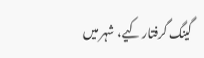گینگ گرفتار کیے، شہر میں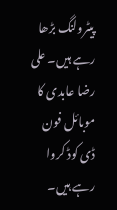پیٹرولنگ بڑھا رہے ہیں۔ علی رضا عابدی کا موبائل فون ڈی کوڈ کروا رہے ہیں۔